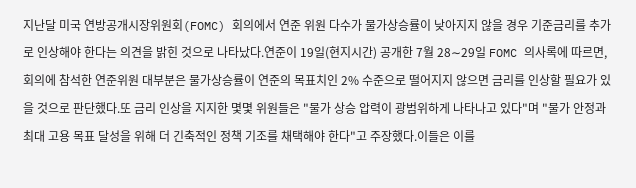지난달 미국 연방공개시장위원회(FOMC) 회의에서 연준 위원 다수가 물가상승률이 낮아지지 않을 경우 기준금리를 추가로 인상해야 한다는 의견을 밝힌 것으로 나타났다.연준이 19일(현지시간) 공개한 7월 28∼29일 FOMC 의사록에 따르면, 회의에 참석한 연준위원 대부분은 물가상승률이 연준의 목표치인 2% 수준으로 떨어지지 않으면 금리를 인상할 필요가 있을 것으로 판단했다.또 금리 인상을 지지한 몇몇 위원들은 "물가 상승 압력이 광범위하게 나타나고 있다"며 "물가 안정과 최대 고용 목표 달성을 위해 더 긴축적인 정책 기조를 채택해야 한다"고 주장했다.이들은 이를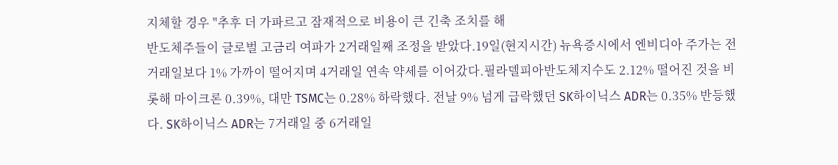지체할 경우 "추후 더 가파르고 잠재적으로 비용이 큰 긴축 조치를 해
반도체주들이 글로벌 고금리 여파가 2거래일째 조정을 받았다.19일(현지시간) 뉴욕증시에서 엔비디아 주가는 전거래일보다 1% 가까이 떨어지며 4거래일 연속 약세를 이어갔다.필라델피아반도체지수도 2.12% 떨어진 것을 비롯해 마이크론 0.39%, 대만 TSMC는 0.28% 하락했다. 전날 9% 넘게 급락했던 SK하이닉스 ADR는 0.35% 반등했다. SK하이닉스 ADR는 7거래일 중 6거래일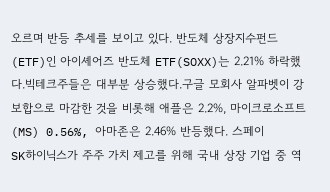오르며 반등 추세를 보이고 있다. 반도체 상장지수펀드(ETF)인 아이셰어즈 반도체 ETF(SOXX)는 2.21% 하락했다.빅테크주들은 대부분 상승했다.구글 모회사 알파벳이 강보합으로 마감한 것을 비롯해 애플은 2.2%, 마이크로소프트(MS) 0.56%, 아마존은 2.46% 반등했다. 스페이
SK하이닉스가 주주 가치 제고를 위해 국내 상장 기업 중 역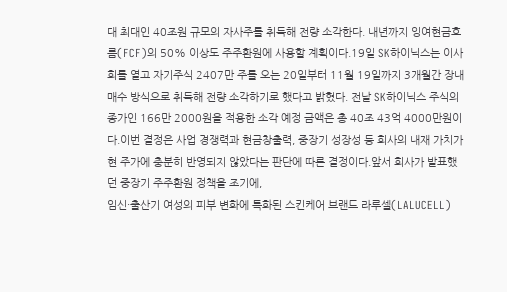대 최대인 40조원 규모의 자사주를 취득해 전량 소각한다. 내년까지 잉여현금흐름(FCF)의 50% 이상도 주주환원에 사용할 계획이다.19일 SK하이닉스는 이사회를 열고 자기주식 2407만 주를 오는 20일부터 11월 19일까지 3개월간 장내 매수 방식으로 취득해 전량 소각하기로 했다고 밝혔다. 전날 SK하이닉스 주식의 종가인 166만 2000원을 적용한 소각 예정 금액은 총 40조 43억 4000만원이다.이번 결정은 사업 경쟁력과 현금창출력, 중장기 성장성 등 회사의 내재 가치가 현 주가에 충분히 반영되지 않았다는 판단에 따른 결정이다.앞서 회사가 발표했던 중장기 주주환원 정책을 조기에,
임신·출산기 여성의 피부 변화에 특화된 스킨케어 브랜드 라루셀(LALUCELL)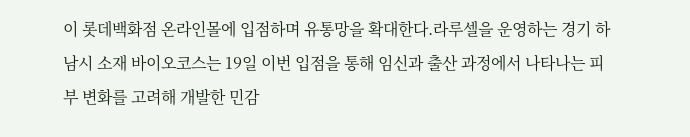이 롯데백화점 온라인몰에 입점하며 유통망을 확대한다.라루셀을 운영하는 경기 하남시 소재 바이오코스는 19일 이번 입점을 통해 임신과 출산 과정에서 나타나는 피부 변화를 고려해 개발한 민감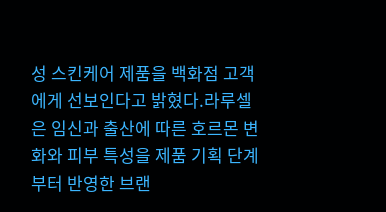성 스킨케어 제품을 백화점 고객에게 선보인다고 밝혔다.라루셀은 임신과 출산에 따른 호르몬 변화와 피부 특성을 제품 기획 단계부터 반영한 브랜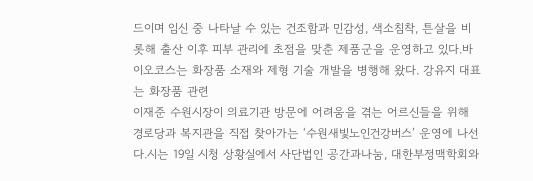드이며 임신 중 나타날 수 있는 건조함과 민감성, 색소침착, 튼살을 비롯해 출산 이후 피부 관리에 초점을 맞춘 제품군을 운영하고 있다.바이오코스는 화장품 소재와 제형 기술 개발을 병행해 왔다. 강유지 대표는 화장품 관련
이재준 수원시장이 의료기관 방문에 어려움을 겪는 어르신들을 위해 경로당과 복지관을 직접 찾아가는 ‘수원새빛노인건강버스’ 운영에 나선다.시는 19일 시청 상황실에서 사단법인 공간과나눔, 대한부정맥학회와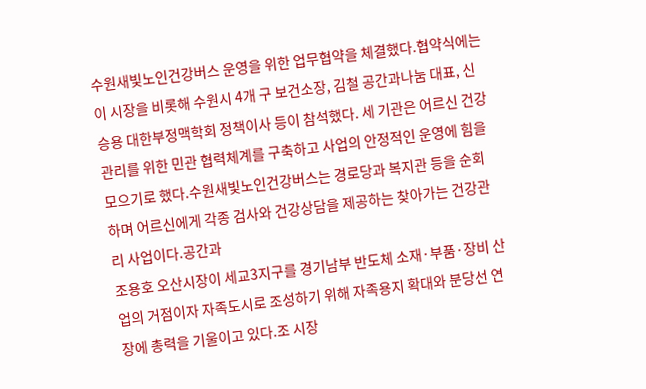수원새빛노인건강버스 운영을 위한 업무협약을 체결했다.협약식에는 이 시장을 비롯해 수원시 4개 구 보건소장, 김철 공간과나눔 대표, 신승용 대한부정맥학회 정책이사 등이 참석했다. 세 기관은 어르신 건강관리를 위한 민관 협력체계를 구축하고 사업의 안정적인 운영에 힘을 모으기로 했다.수원새빛노인건강버스는 경로당과 복지관 등을 순회하며 어르신에게 각종 검사와 건강상담을 제공하는 찾아가는 건강관리 사업이다.공간과
조용호 오산시장이 세교3지구를 경기남부 반도체 소재·부품·장비 산업의 거점이자 자족도시로 조성하기 위해 자족용지 확대와 분당선 연장에 총력을 기울이고 있다.조 시장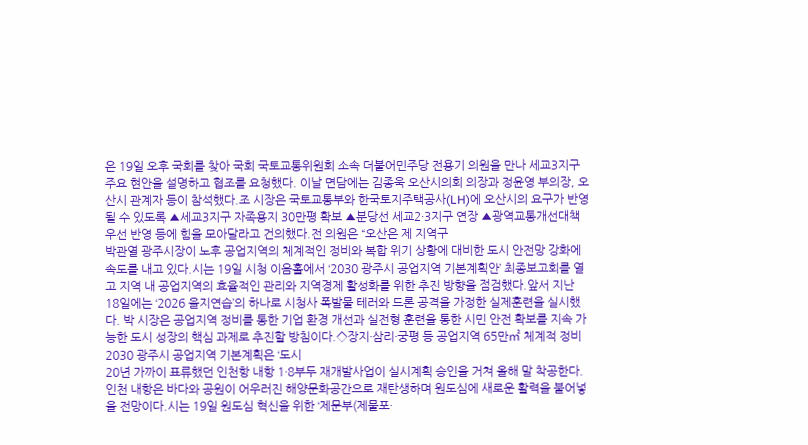은 19일 오후 국회를 찾아 국회 국토교통위원회 소속 더불어민주당 전용기 의원을 만나 세교3지구 주요 현안을 설명하고 협조를 요청했다. 이날 면담에는 김종욱 오산시의회 의장과 정윤영 부의장, 오산시 관계자 등이 참석했다.조 시장은 국토교통부와 한국토지주택공사(LH)에 오산시의 요구가 반영될 수 있도록 ▲세교3지구 자족용지 30만평 확보 ▲분당선 세교2·3지구 연장 ▲광역교통개선대책 우선 반영 등에 힘을 모아달라고 건의했다.전 의원은 “오산은 제 지역구
박관열 광주시장이 노후 공업지역의 체계적인 정비와 복합 위기 상황에 대비한 도시 안전망 강화에 속도를 내고 있다.시는 19일 시청 이음홀에서 ‘2030 광주시 공업지역 기본계획안’ 최종보고회를 열고 지역 내 공업지역의 효율적인 관리와 지역경제 활성화를 위한 추진 방향을 점검했다.앞서 지난 18일에는 ‘2026 을지연습’의 하나로 시청사 폭발물 테러와 드론 공격을 가정한 실제훈련을 실시했다. 박 시장은 공업지역 정비를 통한 기업 환경 개선과 실전형 훈련을 통한 시민 안전 확보를 지속 가능한 도시 성장의 핵심 과제로 추진할 방침이다.◇장지·삼리·궁평 등 공업지역 65만㎡ 체계적 정비2030 광주시 공업지역 기본계획은 ‘도시
20년 가까이 표류했던 인천항 내항 1·8부두 재개발사업이 실시계획 승인을 거쳐 올해 말 착공한다. 인천 내항은 바다와 공원이 어우러진 해양문화공간으로 재탄생하며 원도심에 새로운 활력을 불어넣을 전망이다.시는 19일 원도심 혁신을 위한 ‘제문부(제물포·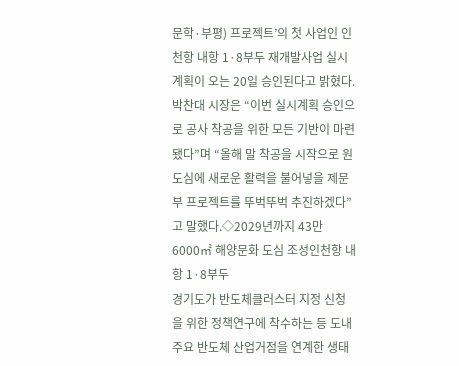문학·부평) 프로젝트’의 첫 사업인 인천항 내항 1·8부두 재개발사업 실시계획이 오는 20일 승인된다고 밝혔다.박찬대 시장은 “이번 실시계획 승인으로 공사 착공을 위한 모든 기반이 마련됐다”며 “올해 말 착공을 시작으로 원도심에 새로운 활력을 불어넣을 제문부 프로젝트를 뚜벅뚜벅 추진하겠다”고 말했다.◇2029년까지 43만6000㎡ 해양문화 도심 조성인천항 내항 1·8부두
경기도가 반도체클러스터 지정 신청을 위한 정책연구에 착수하는 등 도내 주요 반도체 산업거점을 연계한 생태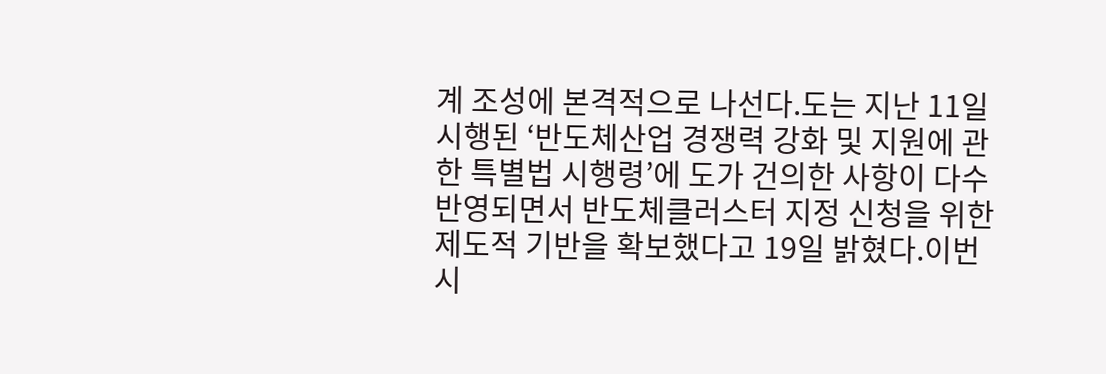계 조성에 본격적으로 나선다.도는 지난 11일 시행된 ‘반도체산업 경쟁력 강화 및 지원에 관한 특별법 시행령’에 도가 건의한 사항이 다수 반영되면서 반도체클러스터 지정 신청을 위한 제도적 기반을 확보했다고 19일 밝혔다.이번 시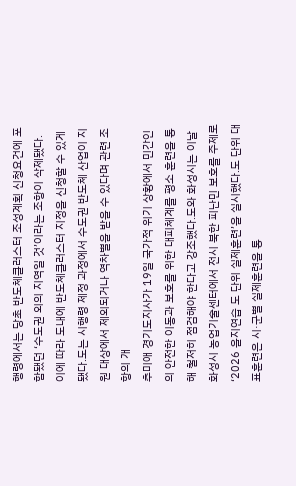행령에서는 당초 반도체클러스터 조성계획 신청요건에 포함됐던 ‘수도권 외의 지역일 것’이라는 조항이 삭제됐다. 이에 따라 도내에 반도체클러스터 지정을 신청할 수 있게 됐다.도는 시행령 제정 과정에서 수도권 반도체 산업이 지원 대상에서 제외되거나 역차별을 받을 수 있다며 관련 조항의 개
추미애 경기도지사가 19일 국가적 위기 상황에서 민간인의 안전한 이동과 보호를 위한 대피체계를 평소 훈련을 통해 철저히 점검해야 한다고 강조했다.도와 화성시는 이날 화성시 농업기술센터에서 전시 북한 피난민 보호를 주제로 ‘2026 을지연습 도 단위 실제훈련’을 실시했다.도 단위 대표훈련은 시·군별 실제훈련을 통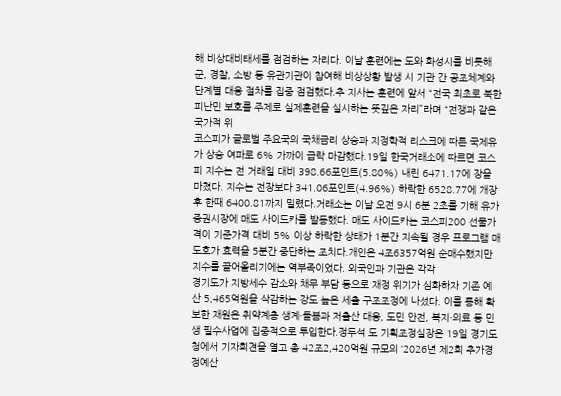해 비상대비태세를 점검하는 자리다. 이날 훈련에는 도와 화성시를 비롯해 군, 경찰, 소방 등 유관기관이 참여해 비상상황 발생 시 기관 간 공조체계와 단계별 대응 절차를 집중 점검했다.추 지사는 훈련에 앞서 “전국 최초로 북한 피난민 보호를 주제로 실제훈련을 실시하는 뜻깊은 자리”라며 “전쟁과 같은 국가적 위
코스피가 글로벌 주요국의 국채금리 상승과 지정학적 리스크에 따른 국제유가 상승 여파로 6% 가까이 급락 마감했다.19일 한국거래소에 따르면 코스피 지수는 전 거래일 대비 398.66포인트(5.80%) 내린 6471.17에 장을 마쳤다. 지수는 전장보다 341.06포인트(4.96%) 하락한 6528.77에 개장 후 한때 6400.81까지 밀렸다.거래소는 이날 오전 9시 6분 2초를 기해 유가증권시장에 매도 사이드카를 발동했다. 매도 사이드카는 코스피200 선물가격이 기준가격 대비 5% 이상 하락한 상태가 1분간 지속될 경우 프로그램 매도호가 효력을 5분간 중단하는 조치다.개인은 4조6357억원 순매수했지만 지수를 끌어올리기에는 역부족이었다. 외국인과 기관은 각각
경기도가 지방세수 감소와 채무 부담 등으로 재정 위기가 심화하자 기존 예산 5,465억원을 삭감하는 강도 높은 세출 구조조정에 나섰다. 이를 통해 확보한 재원은 취약계층 생계·돌봄과 저출산 대응, 도민 안전, 복지·의료 등 민생 필수사업에 집중적으로 투입한다.정두석 도 기획조정실장은 19일 경기도청에서 기자회견을 열고 총 42조2,420억원 규모의 ‘2026년 제2회 추가경정예산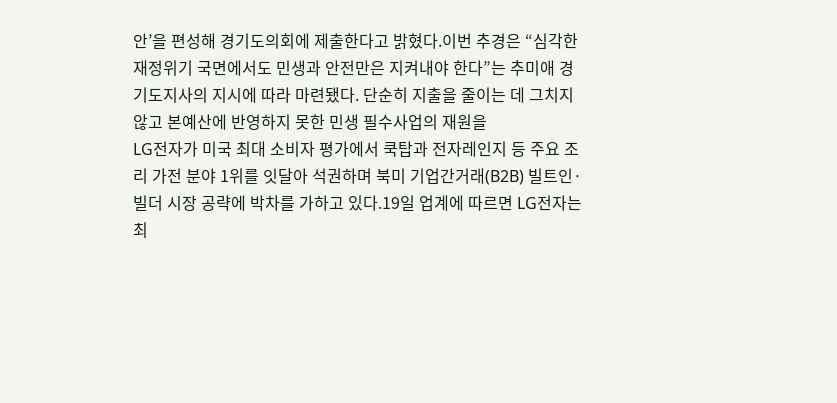안’을 편성해 경기도의회에 제출한다고 밝혔다.이번 추경은 “심각한 재정위기 국면에서도 민생과 안전만은 지켜내야 한다”는 추미애 경기도지사의 지시에 따라 마련됐다. 단순히 지출을 줄이는 데 그치지 않고 본예산에 반영하지 못한 민생 필수사업의 재원을
LG전자가 미국 최대 소비자 평가에서 쿡탑과 전자레인지 등 주요 조리 가전 분야 1위를 잇달아 석권하며 북미 기업간거래(B2B) 빌트인·빌더 시장 공략에 박차를 가하고 있다.19일 업계에 따르면 LG전자는 최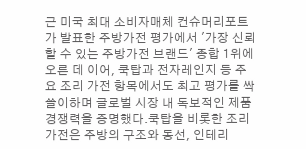근 미국 최대 소비자매체 컨슈머리포트가 발표한 주방가전 평가에서 '가장 신뢰할 수 있는 주방가전 브랜드' 종합 1위에 오른 데 이어, 쿡탑과 전자레인지 등 주요 조리 가전 항목에서도 최고 평가를 싹쓸이하며 글로벌 시장 내 독보적인 제품 경쟁력을 증명했다.쿡탑을 비롯한 조리 가전은 주방의 구조와 동선, 인테리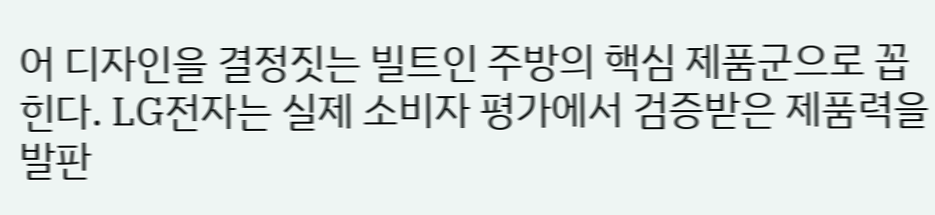어 디자인을 결정짓는 빌트인 주방의 핵심 제품군으로 꼽힌다. LG전자는 실제 소비자 평가에서 검증받은 제품력을 발판